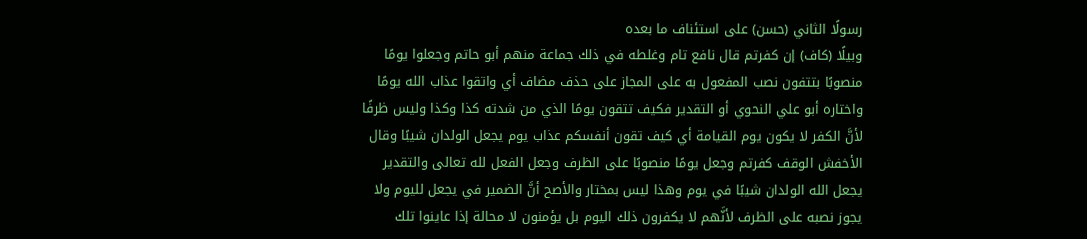رسولًا الثاني (حسن) على استئناف ما بعده
وبيلًا (كاف) إن كفرتم قال نافع تام وغلطه في ذلك جماعة منهم أبو حاتم وجعلوا يومًا منصوبًا بتتفون نصب المفعول به على المجاز على حذف مضاف أي واتقوا عذاب الله يومًا واختاره أبو علي النحوي أو التقدير فكيف تتقون يومًا الذي من شدته كذا وكذا وليس ظرفًا لأنَّ الكفر لا يكون يوم القيامة أي كيف تقون أنفسكم عذاب يوم يجعل الولدان شيبًا وقال الأخفش الوقف كفرتم وجعل يومًا منصوبًا على الظرف وجعل الفعل لله تعالى والتقدير يجعل الله الولدان شيبًا في يوم وهذا ليس بمختار والأصح أنَّ الضمير في يجعل لليوم ولا يجوز نصبه على الظرف لأنَّهم لا يكفرون ذلك اليوم بل يؤمنون لا محالة إذا عاينوا تلك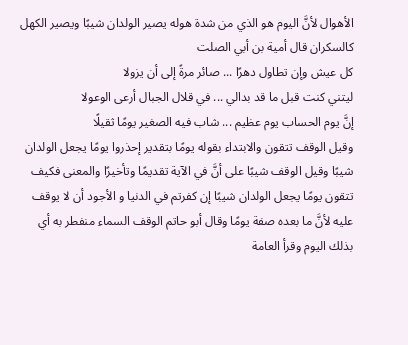الأهوال لأنَّ اليوم هو الذي من شدة هوله يصير الولدان شيبًا ويصير الكهل كالسكران قال أمية بن أبي الصلت
كل عيش وإن تطاول دهرًا ... صائر مرةً إلى أن يزولا
ليتني كنت قبل ما قد بدالي ... في قلال الجبال أرعى الوعولا
إنَّ يوم الحساب يوم عظيم ... شاب فيه الصغير يومًا ثقيلًا
وقيل الوقف تتقون والابتداء بقوله يومًا بتقدير إحذروا يومًا يجعل الولدان شيبًا وقيل الوقف شيبًا على أنَّ في الآية تقديمًا وتأخيرًا والمعنى فكيف تتقون يومًا يجعل الولدان شيبًا إن كفرتم في الدنيا و الأجود أن لا يوقف عليه لأنَّ ما بعده صفة يومًا وقال أبو حاتم الوقف السماء منفطر به أي بذلك اليوم وقرأ العامة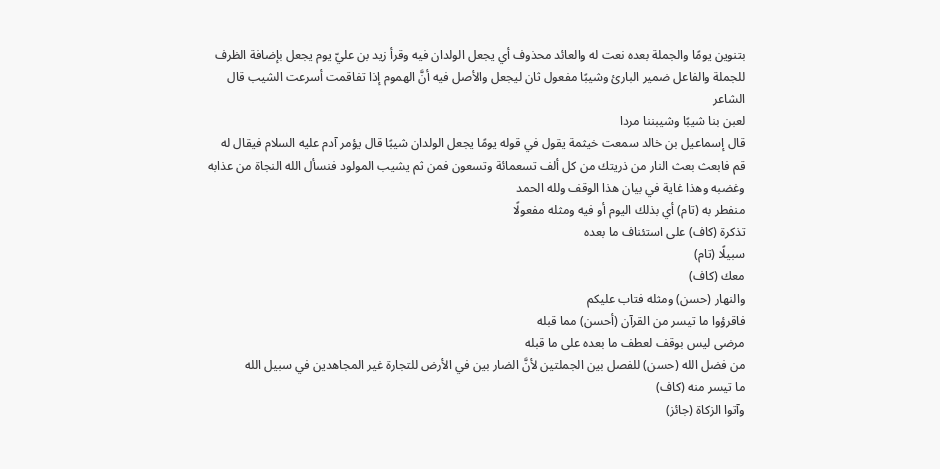بتنوين يومًا والجملة بعده نعت له والعائد محذوف أي يجعل الولدان فيه وقرأ زيد بن عليّ يوم يجعل بإضافة الظرف للجملة والفاعل ضمير البارئ وشيبًا مفعول ثان ليجعل والأصل فيه أنَّ الهموم إذا تفاقمت أسرعت الشيب قال الشاعر
لعبن بنا شيبًا وشيبننا مردا
قال إسماعيل بن خالد سمعت خيثمة يقول في قوله يومًا يجعل الولدان شيبًا قال يؤمر آدم عليه السلام فيقال له قم فابعث بعث النار من ذريتك من كل ألف تسعمائة وتسعون فمن ثم يشيب المولود فنسأل الله النجاة من عذابه وغضبه وهذا غاية في بيان هذا الوقف ولله الحمد
منفطر به (تام) أي بذلك اليوم أو فيه ومثله مفعولًا
تذكرة (كاف) على استئناف ما بعده
سبيلًا (تام)
معك (كاف)
والنهار (حسن) ومثله فتاب عليكم
فاقرؤوا ما تيسر من القرآن (أحسن) مما قبله
مرضى ليس بوقف لعطف ما بعده على ما قبله
من فضل الله (حسن) للفصل بين الجملتين لأنَّ الضار بين في الأرض للتجارة غير المجاهدين في سبيل الله
ما تيسر منه (كاف)
وآتوا الزكاة (جائز)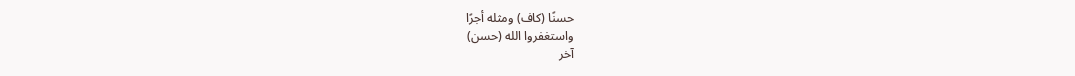حسنًا (كاف) ومثله أجرًا
واستغفروا الله (حسن)
آخر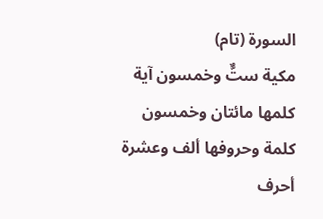السورة (تام)
مكية ستٌّ وخمسون آية كلمها مائتان وخمسون كلمة وحروفها ألف وعشرة أحرف